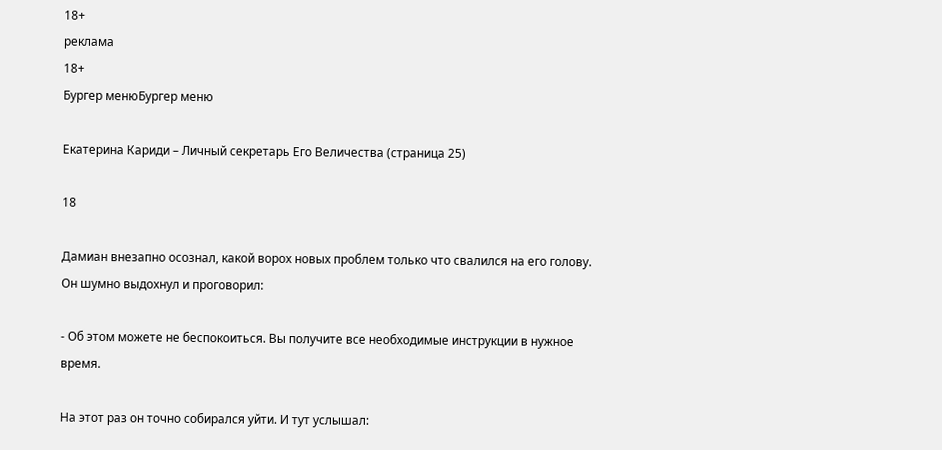18+
реклама
18+
Бургер менюБургер меню

Екатерина Кариди – Личный секретарь Его Величества (страница 25)

18

Дамиан внезапно осознал, какой ворох новых проблем только что свалился на его голову. Он шумно выдохнул и проговорил:

- Об этом можете не беспокоиться. Вы получите все необходимые инструкции в нужное время.

На этот раз он точно собирался уйти. И тут услышал: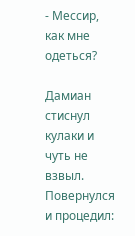- Мессир, как мне одеться?

Дамиан стиснул кулаки и чуть не взвыл. Повернулся и процедил: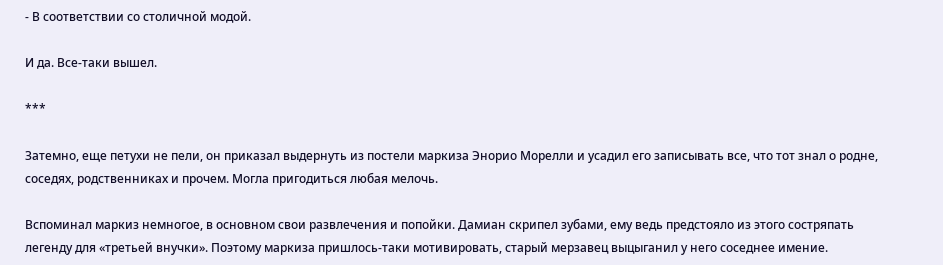- В соответствии со столичной модой.

И да. Все-таки вышел.

***

Затемно, еще петухи не пели, он приказал выдернуть из постели маркиза Энорио Морелли и усадил его записывать все, что тот знал о родне, соседях, родственниках и прочем. Могла пригодиться любая мелочь.

Вспоминал маркиз немногое, в основном свои развлечения и попойки. Дамиан скрипел зубами, ему ведь предстояло из этого состряпать легенду для «третьей внучки». Поэтому маркиза пришлось-таки мотивировать, старый мерзавец выцыганил у него соседнее имение.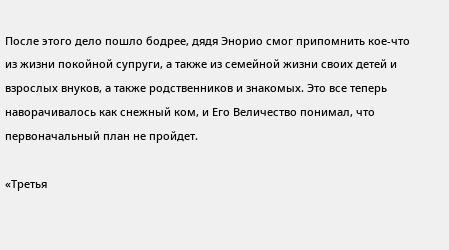После этого дело пошло бодрее, дядя Энорио смог припомнить кое-что из жизни покойной супруги, а также из семейной жизни своих детей и взрослых внуков, а также родственников и знакомых. Это все теперь наворачивалось как снежный ком, и Его Величество понимал, что первоначальный план не пройдет.

«Третья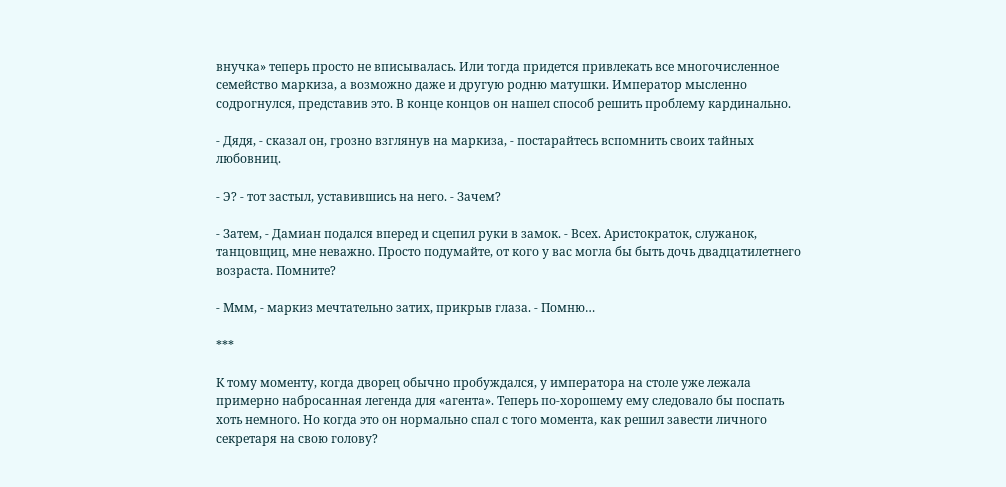внучка» теперь просто не вписывалась. Или тогда придется привлекать все многочисленное семейство маркиза, а возможно даже и другую родню матушки. Император мысленно содрогнулся, представив это. В конце концов он нашел способ решить проблему кардинально.

- Дядя, - сказал он, грозно взглянув на маркиза, - постарайтесь вспомнить своих тайных любовниц.

- Э? - тот застыл, уставившись на него. - Зачем?

- Затем, - Дамиан подался вперед и сцепил руки в замок. - Всех. Аристократок, служанок, танцовщиц, мне неважно. Просто подумайте, от кого у вас могла бы быть дочь двадцатилетнего возраста. Помните?

- Ммм, - маркиз мечтательно затих, прикрыв глаза. - Помню…

***

К тому моменту, когда дворец обычно пробуждался, у императора на столе уже лежала примерно набросанная легенда для «агента». Теперь по-хорошему ему следовало бы поспать хоть немного. Но когда это он нормально спал с того момента, как решил завести личного секретаря на свою голову?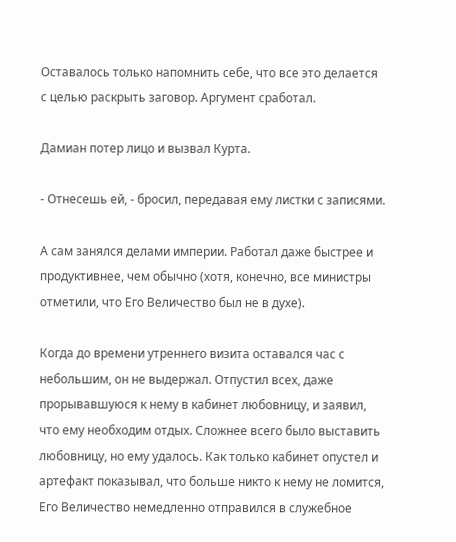Оставалось только напомнить себе, что все это делается с целью раскрыть заговор. Аргумент сработал.

Дамиан потер лицо и вызвал Курта.

- Отнесешь ей, - бросил, передавая ему листки с записями.

А сам занялся делами империи. Работал даже быстрее и продуктивнее, чем обычно (хотя, конечно, все министры отметили, что Его Величество был не в духе).

Когда до времени утреннего визита оставался час с небольшим, он не выдержал. Отпустил всех, даже прорывавшуюся к нему в кабинет любовницу, и заявил, что ему необходим отдых. Сложнее всего было выставить любовницу, но ему удалось. Как только кабинет опустел и артефакт показывал, что больше никто к нему не ломится, Его Величество немедленно отправился в служебное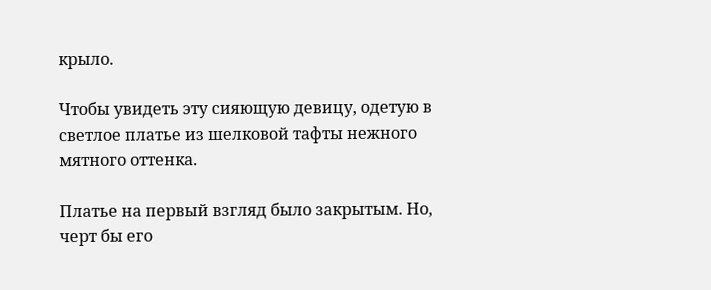крыло.

Чтобы увидеть эту сияющую девицу, одетую в светлое платье из шелковой тафты нежного мятного оттенка.

Платье на первый взгляд было закрытым. Но, черт бы его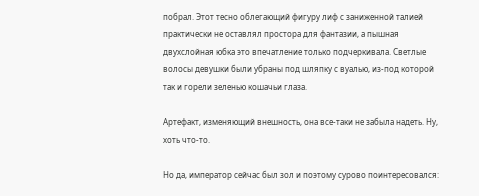побрал. Этот тесно облегающий фигуру лиф с заниженной талией практически не оставлял простора для фантазии, а пышная двухслойная юбка это впечатление только подчеркивала. Светлые волосы девушки были убраны под шляпку с вуалью, из-под которой так и горели зеленью кошачьи глаза.

Артефакт, изменяющий внешность, она все-таки не забыла надеть. Ну, хоть что-то.

Но да, император сейчас был зол и поэтому сурово поинтересовался: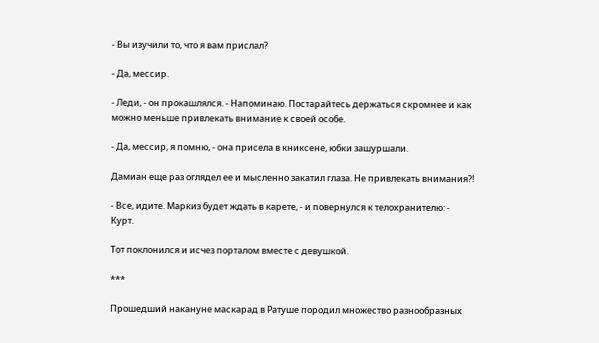- Вы изучили то, что я вам прислал?

- Да, мессир.

- Леди, - он прокашлялся. - Напоминаю. Постарайтесь держаться скромнее и как можно меньше привлекать внимание к своей особе.

- Да, мессир, я помню, - она присела в книксене, юбки зашуршали.

Дамиан еще раз оглядел ее и мысленно закатил глаза. Не привлекать внимания?!

- Все, идите. Маркиз будет ждать в карете, - и повернулся к телохранителю: - Курт.

Тот поклонился и исчез порталом вместе с девушкой.

***

Прошедший накануне маскарад в Ратуше породил множество разнообразных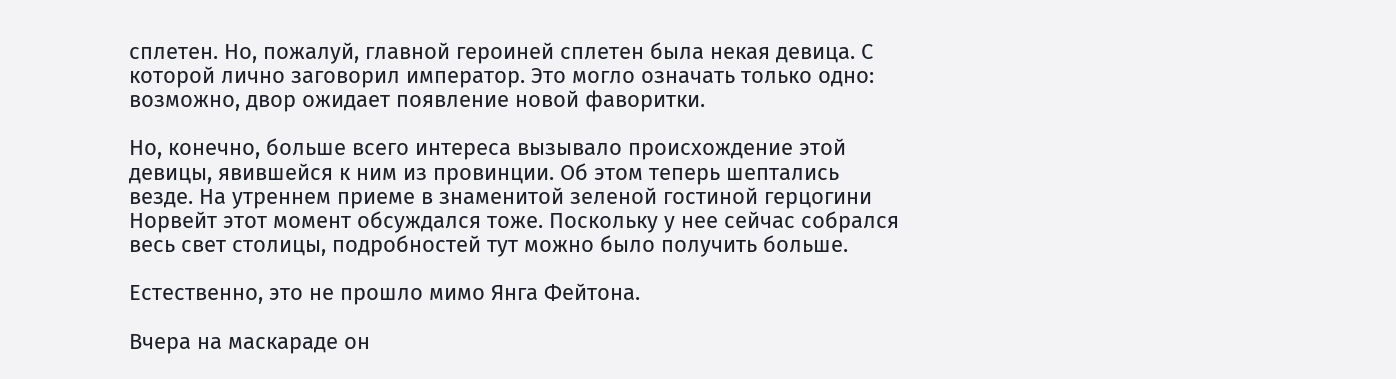сплетен. Но, пожалуй, главной героиней сплетен была некая девица. С которой лично заговорил император. Это могло означать только одно: возможно, двор ожидает появление новой фаворитки.

Но, конечно, больше всего интереса вызывало происхождение этой девицы, явившейся к ним из провинции. Об этом теперь шептались везде. На утреннем приеме в знаменитой зеленой гостиной герцогини Норвейт этот момент обсуждался тоже. Поскольку у нее сейчас собрался весь свет столицы, подробностей тут можно было получить больше.

Естественно, это не прошло мимо Янга Фейтона.

Вчера на маскараде он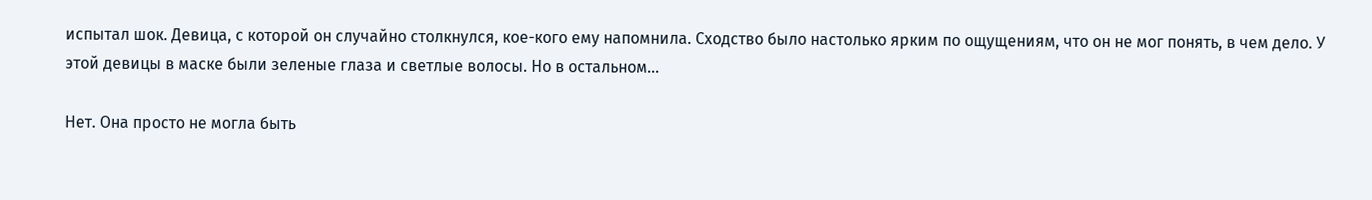испытал шок. Девица, с которой он случайно столкнулся, кое-кого ему напомнила. Сходство было настолько ярким по ощущениям, что он не мог понять, в чем дело. У этой девицы в маске были зеленые глаза и светлые волосы. Но в остальном…

Нет. Она просто не могла быть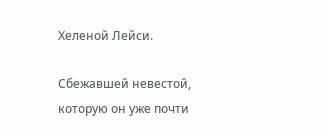Хеленой Лейси.

Сбежавшей невестой, которую он уже почти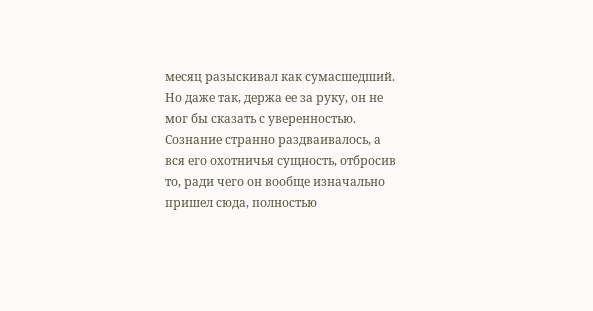месяц разыскивал как сумасшедший. Но даже так, держа ее за руку, он не мог бы сказать с уверенностью. Сознание странно раздваивалось, а вся его охотничья сущность, отбросив то, ради чего он вообще изначально пришел сюда, полностью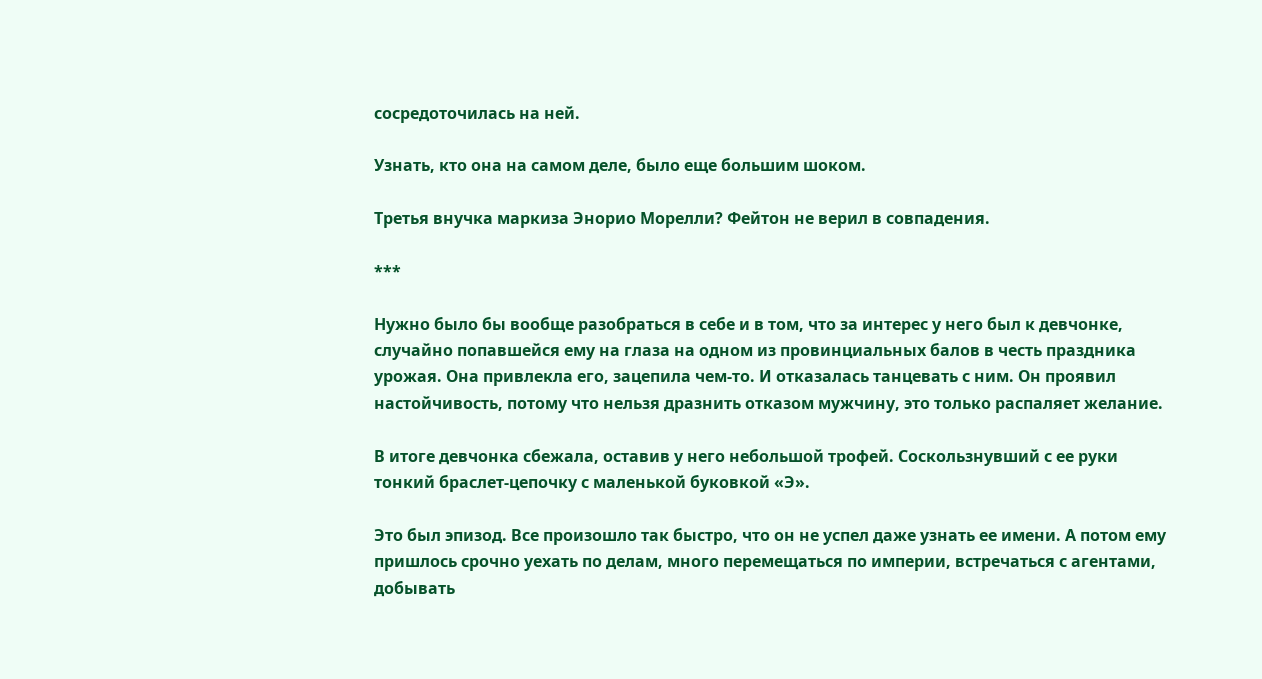сосредоточилась на ней.

Узнать, кто она на самом деле, было еще большим шоком.

Третья внучка маркиза Энорио Морелли? Фейтон не верил в совпадения.

***

Нужно было бы вообще разобраться в себе и в том, что за интерес у него был к девчонке, случайно попавшейся ему на глаза на одном из провинциальных балов в честь праздника урожая. Она привлекла его, зацепила чем-то. И отказалась танцевать с ним. Он проявил настойчивость, потому что нельзя дразнить отказом мужчину, это только распаляет желание.

В итоге девчонка сбежала, оставив у него небольшой трофей. Соскользнувший с ее руки тонкий браслет-цепочку с маленькой буковкой «Э».

Это был эпизод. Все произошло так быстро, что он не успел даже узнать ее имени. А потом ему пришлось срочно уехать по делам, много перемещаться по империи, встречаться с агентами, добывать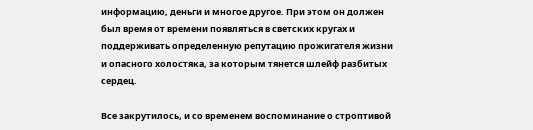информацию, деньги и многое другое. При этом он должен был время от времени появляться в светских кругах и поддерживать определенную репутацию прожигателя жизни и опасного холостяка, за которым тянется шлейф разбитых сердец.

Все закрутилось, и со временем воспоминание о строптивой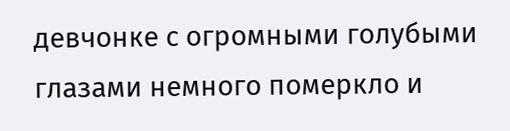девчонке с огромными голубыми глазами немного померкло и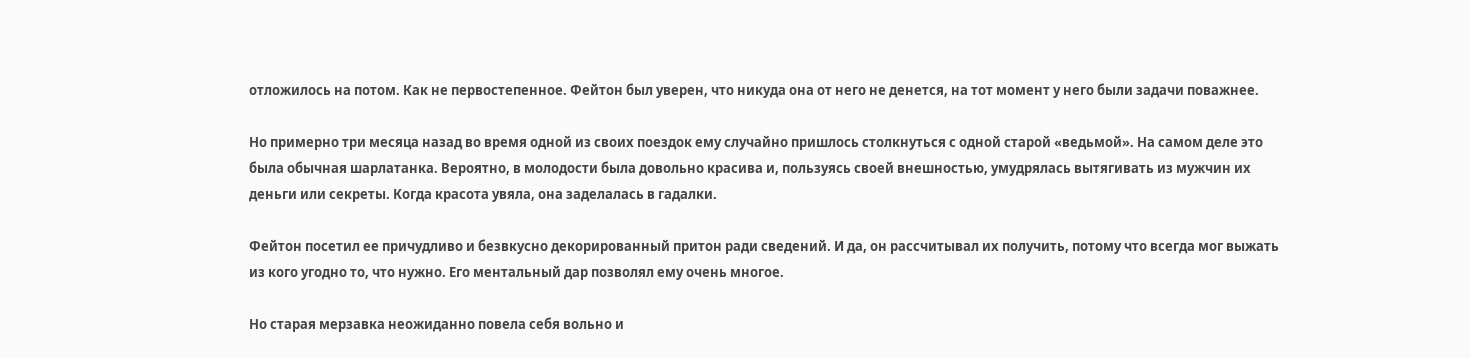отложилось на потом. Как не первостепенное. Фейтон был уверен, что никуда она от него не денется, на тот момент у него были задачи поважнее.

Но примерно три месяца назад во время одной из своих поездок ему случайно пришлось столкнуться с одной старой «ведьмой». На самом деле это была обычная шарлатанка. Вероятно, в молодости была довольно красива и, пользуясь своей внешностью, умудрялась вытягивать из мужчин их деньги или секреты. Когда красота увяла, она заделалась в гадалки.

Фейтон посетил ее причудливо и безвкусно декорированный притон ради сведений. И да, он рассчитывал их получить, потому что всегда мог выжать из кого угодно то, что нужно. Его ментальный дар позволял ему очень многое.

Но старая мерзавка неожиданно повела себя вольно и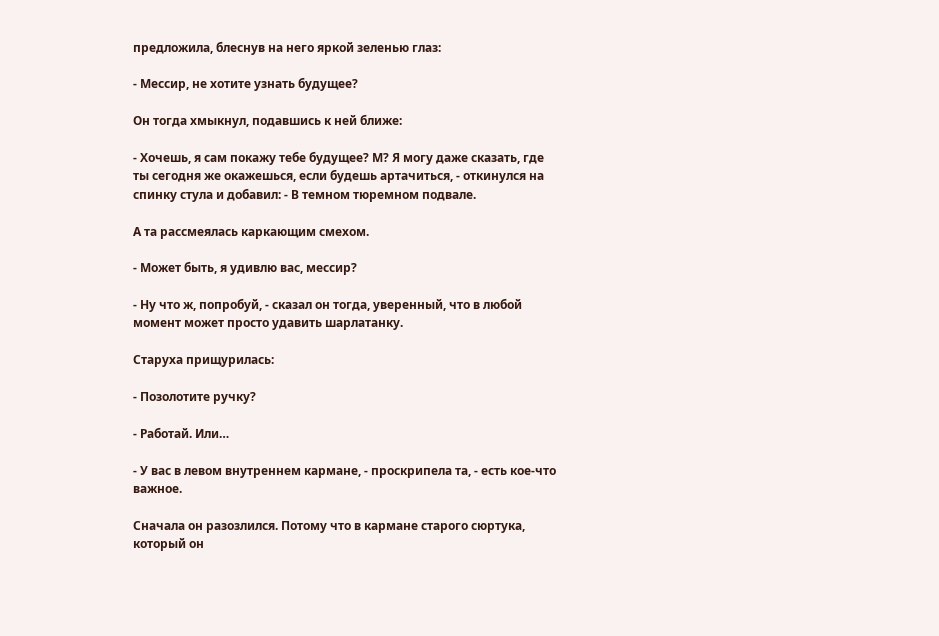предложила, блеснув на него яркой зеленью глаз:

- Мессир, не хотите узнать будущее?

Он тогда хмыкнул, подавшись к ней ближе:

- Хочешь, я сам покажу тебе будущее? М? Я могу даже сказать, где ты сегодня же окажешься, если будешь артачиться, - откинулся на спинку стула и добавил: - В темном тюремном подвале.

А та рассмеялась каркающим смехом.

- Может быть, я удивлю вас, мессир?

- Ну что ж, попробуй, - сказал он тогда, уверенный, что в любой момент может просто удавить шарлатанку.

Старуха прищурилась:

- Позолотите ручку?

- Работай. Или…

- У вас в левом внутреннем кармане, - проскрипела та, - есть кое-что важное.

Сначала он разозлился. Потому что в кармане старого сюртука, который он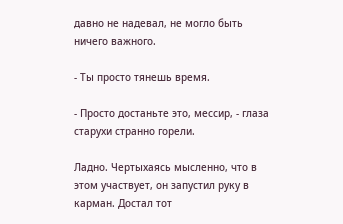давно не надевал, не могло быть ничего важного.

- Ты просто тянешь время.

- Просто достаньте это, мессир, - глаза старухи странно горели.

Ладно. Чертыхаясь мысленно, что в этом участвует, он запустил руку в карман. Достал тот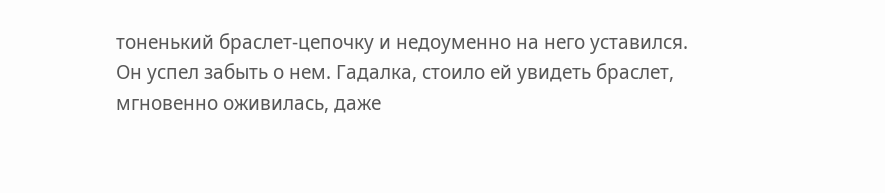тоненький браслет-цепочку и недоуменно на него уставился. Он успел забыть о нем. Гадалка, стоило ей увидеть браслет, мгновенно оживилась, даже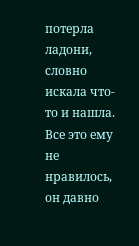потерла ладони, словно искала что-то и нашла. Все это ему не нравилось, он давно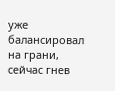уже балансировал на грани, сейчас гнев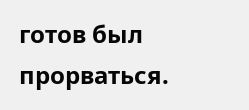готов был прорваться.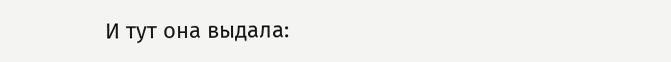И тут она выдала: